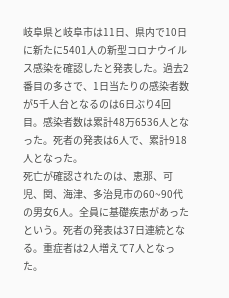岐阜県と岐阜市は11日、県内で10日に新たに5401人の新型コロナウイルス感染を確認したと発表した。過去2番目の多さで、1日当たりの感染者数が5千人台となるのは6日ぶり4回目。感染者数は累計48万6536人となった。死者の発表は6人で、累計918人となった。
死亡が確認されたのは、恵那、可児、関、海津、多治見市の60~90代の男女6人。全員に基礎疾患があったという。死者の発表は37日連続となる。重症者は2人増えて7人となった。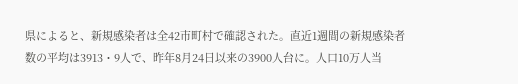県によると、新規感染者は全42市町村で確認された。直近1週間の新規感染者数の平均は3913・9人で、昨年8月24日以来の3900人台に。人口10万人当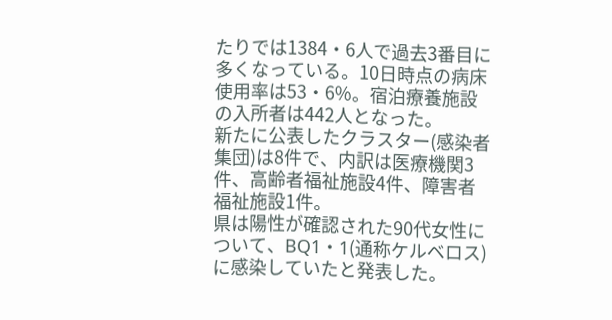たりでは1384・6人で過去3番目に多くなっている。10日時点の病床使用率は53・6%。宿泊療養施設の入所者は442人となった。
新たに公表したクラスター(感染者集団)は8件で、内訳は医療機関3件、高齢者福祉施設4件、障害者福祉施設1件。
県は陽性が確認された90代女性について、BQ1・1(通称ケルベロス)に感染していたと発表した。